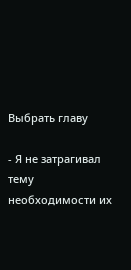Выбрать главу

- Я не затрагивал тему необходимости их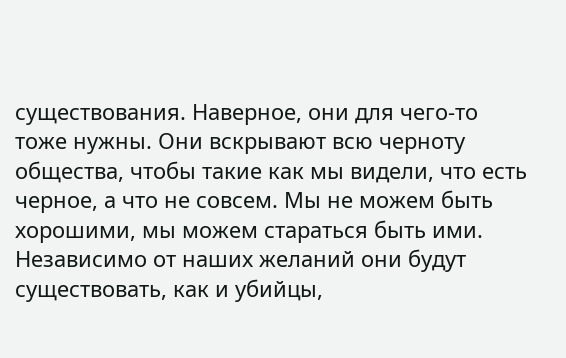существования. Наверное, они для чего-то тоже нужны. Они вскрывают всю черноту общества, чтобы такие как мы видели, что есть черное, а что не совсем. Мы не можем быть хорошими, мы можем стараться быть ими. Независимо от наших желаний они будут существовать, как и убийцы,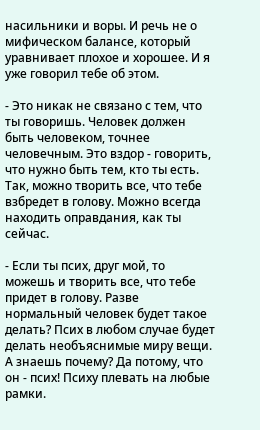насильники и воры. И речь не о мифическом балансе, который уравнивает плохое и хорошее. И я уже говорил тебе об этом.

- Это никак не связано с тем, что ты говоришь. Человек должен быть человеком, точнее человечным. Это вздор - говорить, что нужно быть тем, кто ты есть. Так, можно творить все, что тебе взбредет в голову. Можно всегда находить оправдания, как ты сейчас.

- Если ты псих, друг мой, то можешь и творить все, что тебе придет в голову. Разве нормальный человек будет такое делать? Псих в любом случае будет делать необъяснимые миру вещи. А знаешь почему? Да потому, что он - псих! Психу плевать на любые рамки.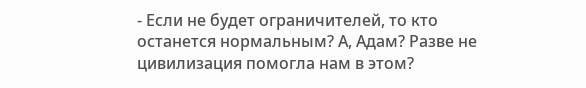- Если не будет ограничителей, то кто останется нормальным? А, Адам? Разве не цивилизация помогла нам в этом?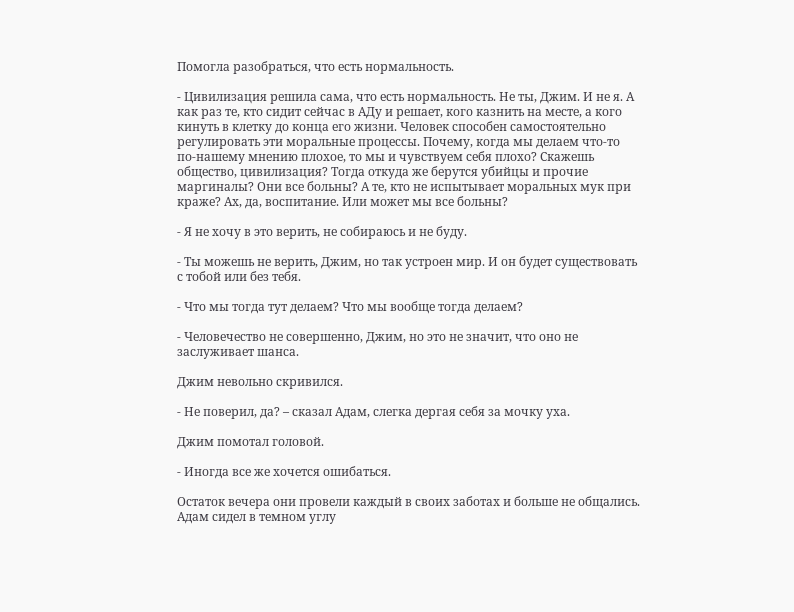Помогла разобраться, что есть нормальность.

- Цивилизация решила сама, что есть нормальность. Не ты, Джим. И не я. А как раз те, кто сидит сейчас в АДу и решает, кого казнить на месте, а кого кинуть в клетку до конца его жизни. Человек способен самостоятельно регулировать эти моральные процессы. Почему, когда мы делаем что-то по-нашему мнению плохое, то мы и чувствуем себя плохо? Скажешь общество, цивилизация? Тогда откуда же берутся убийцы и прочие маргиналы? Они все больны? А те, кто не испытывает моральных мук при краже? Ах, да, воспитание. Или может мы все больны?

- Я не хочу в это верить, не собираюсь и не буду.

- Ты можешь не верить, Джим, но так устроен мир. И он будет существовать с тобой или без тебя.

- Что мы тогда тут делаем? Что мы вообще тогда делаем?

- Человечество не совершенно, Джим, но это не значит, что оно не заслуживает шанса.

Джим невольно скривился.

- Не поверил, да? – сказал Адам, слегка дергая себя за мочку уха.

Джим помотал головой.

- Иногда все же хочется ошибаться.

Остаток вечера они провели каждый в своих заботах и больше не общались. Адам сидел в темном углу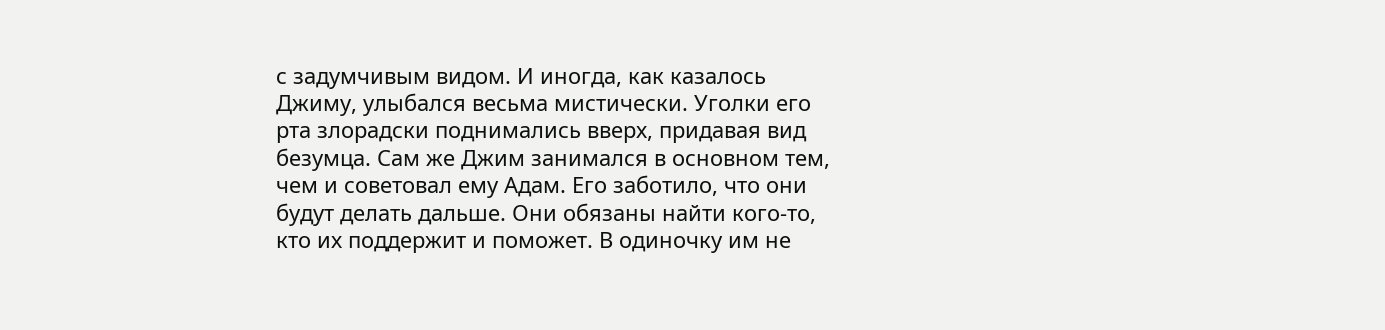с задумчивым видом. И иногда, как казалось Джиму, улыбался весьма мистически. Уголки его рта злорадски поднимались вверх, придавая вид безумца. Сам же Джим занимался в основном тем, чем и советовал ему Адам. Его заботило, что они будут делать дальше. Они обязаны найти кого-то, кто их поддержит и поможет. В одиночку им не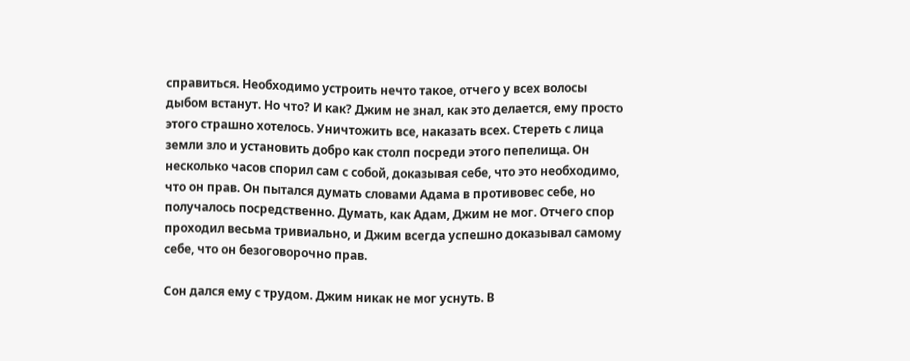справиться. Необходимо устроить нечто такое, отчего у всех волосы дыбом встанут. Но что? И как? Джим не знал, как это делается, ему просто этого страшно хотелось. Уничтожить все, наказать всех. Стереть с лица земли зло и установить добро как столп посреди этого пепелища. Он несколько часов спорил сам с собой, доказывая себе, что это необходимо, что он прав. Он пытался думать словами Адама в противовес себе, но получалось посредственно. Думать, как Адам, Джим не мог. Отчего спор проходил весьма тривиально, и Джим всегда успешно доказывал самому себе, что он безоговорочно прав.

Сон дался ему с трудом. Джим никак не мог уснуть. В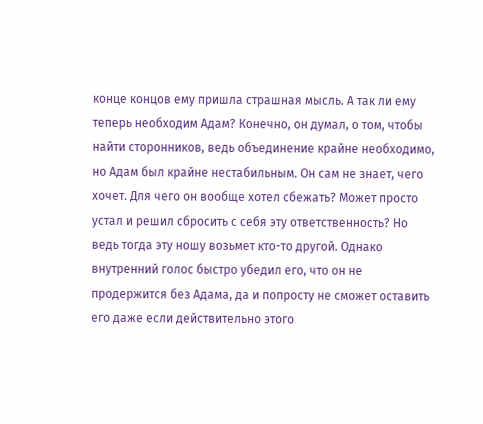конце концов ему пришла страшная мысль. А так ли ему теперь необходим Адам? Конечно, он думал, о том, чтобы найти сторонников, ведь объединение крайне необходимо, но Адам был крайне нестабильным. Он сам не знает, чего хочет. Для чего он вообще хотел сбежать? Может просто устал и решил сбросить с себя эту ответственность? Но ведь тогда эту ношу возьмет кто-то другой. Однако внутренний голос быстро убедил его, что он не продержится без Адама, да и попросту не сможет оставить его даже если действительно этого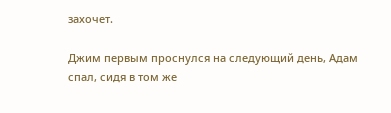захочет.

Джим первым проснулся на следующий день, Адам спал, сидя в том же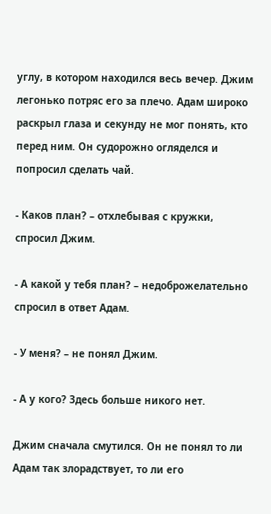углу, в котором находился весь вечер. Джим легонько потряс его за плечо. Адам широко раскрыл глаза и секунду не мог понять, кто перед ним. Он судорожно огляделся и попросил сделать чай.

- Каков план? – отхлебывая с кружки, спросил Джим.

- А какой у тебя план? – недоброжелательно спросил в ответ Адам.

- У меня? – не понял Джим.

- А у кого? Здесь больше никого нет.

Джим сначала смутился. Он не понял то ли Адам так злорадствует, то ли его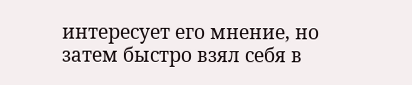интересует его мнение, но затем быстро взял себя в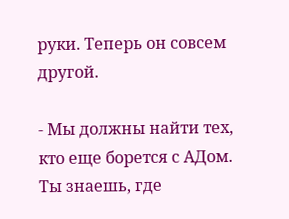руки. Теперь он совсем другой.

- Мы должны найти тех, кто еще борется с АДом. Ты знаешь, где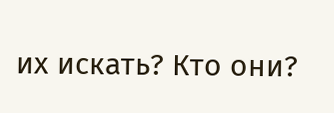их искать? Кто они?